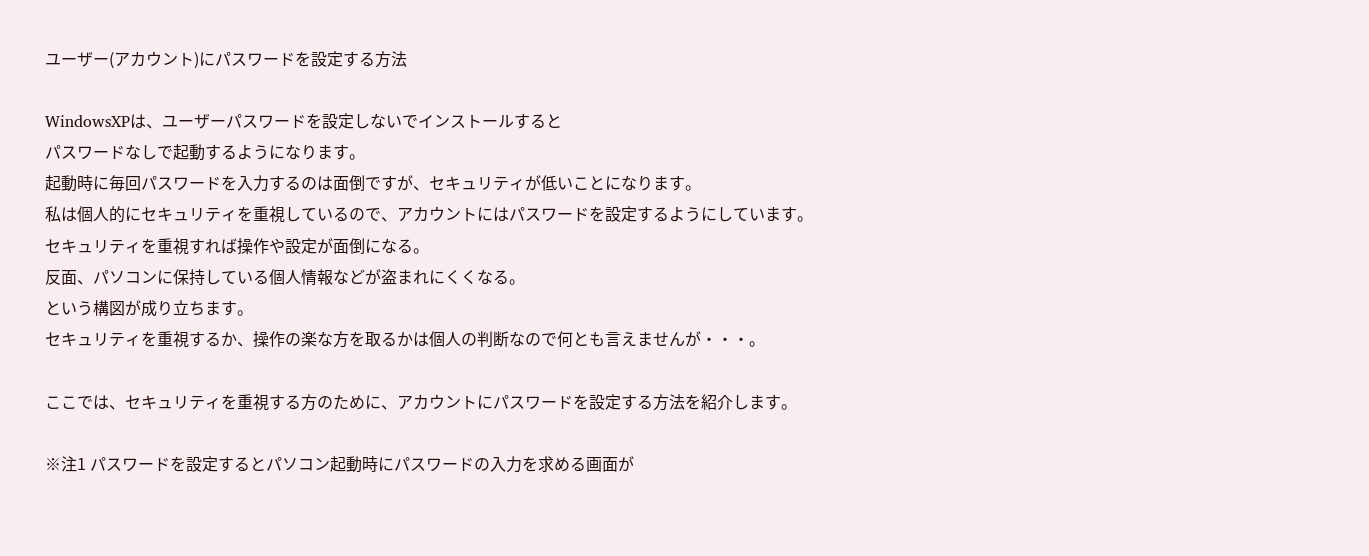ユーザー(アカウント)にパスワードを設定する方法

WindowsXPは、ユーザーパスワードを設定しないでインストールすると
パスワードなしで起動するようになります。
起動時に毎回パスワードを入力するのは面倒ですが、セキュリティが低いことになります。
私は個人的にセキュリティを重視しているので、アカウントにはパスワードを設定するようにしています。
セキュリティを重視すれば操作や設定が面倒になる。
反面、パソコンに保持している個人情報などが盗まれにくくなる。
という構図が成り立ちます。
セキュリティを重視するか、操作の楽な方を取るかは個人の判断なので何とも言えませんが・・・。

ここでは、セキュリティを重視する方のために、アカウントにパスワードを設定する方法を紹介します。

※注1 パスワードを設定するとパソコン起動時にパスワードの入力を求める画面が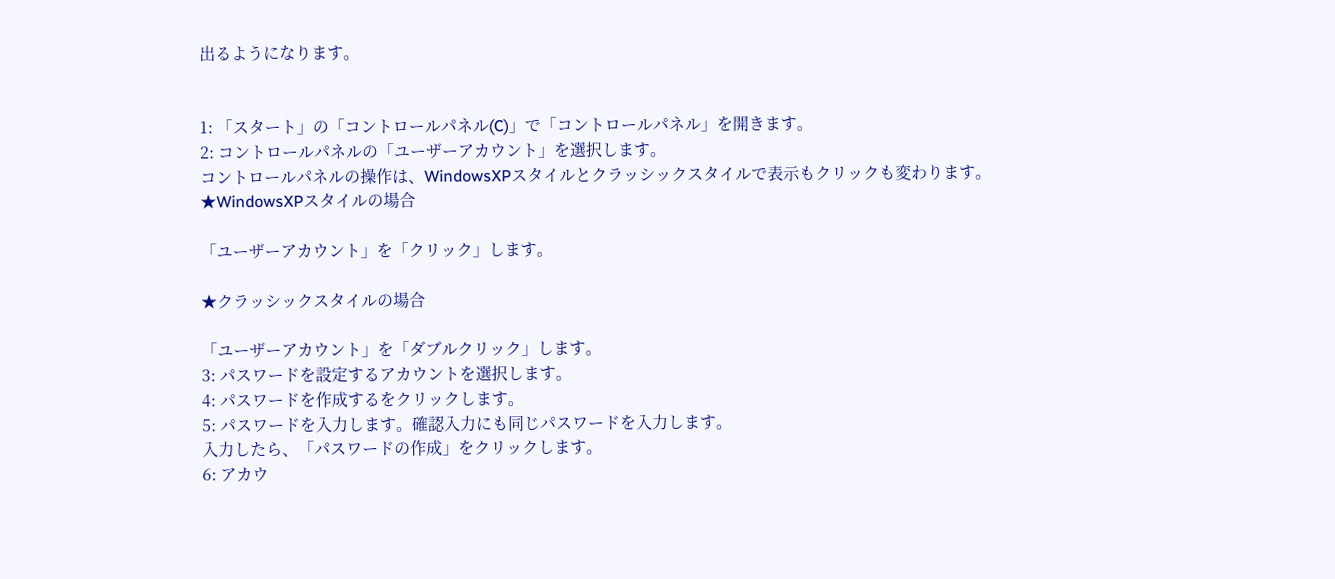出るようになります。


1: 「スタート」の「コントロールパネル(C)」で「コントロールパネル」を開きます。
2: コントロールパネルの「ユーザーアカウント」を選択します。
コントロールパネルの操作は、WindowsXPスタイルとクラッシックスタイルで表示もクリックも変わります。
★WindowsXPスタイルの場合

「ユーザーアカウント」を「クリック」します。

★クラッシックスタイルの場合

「ユーザーアカウント」を「ダブルクリック」します。
3: パスワードを設定するアカウントを選択します。
4: パスワードを作成するをクリックします。
5: パスワードを入力します。確認入力にも同じパスワードを入力します。
入力したら、「パスワードの作成」をクリックします。
6: アカウ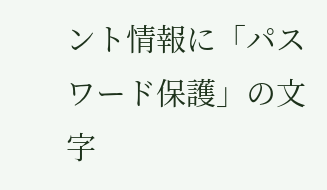ント情報に「パスワード保護」の文字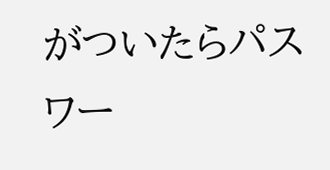がついたらパスワー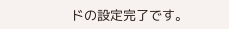ドの設定完了です。